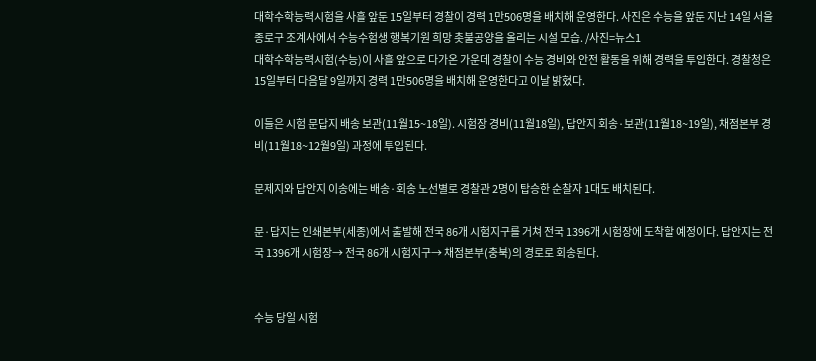대학수학능력시험을 사흘 앞둔 15일부터 경찰이 경력 1만506명을 배치해 운영한다. 사진은 수능을 앞둔 지난 14일 서울 종로구 조계사에서 수능수험생 행복기원 희망 촛불공양을 올리는 시설 모습. /사진=뉴스1
대학수학능력시험(수능)이 사흘 앞으로 다가온 가운데 경찰이 수능 경비와 안전 활동을 위해 경력을 투입한다. 경찰청은 15일부터 다음달 9일까지 경력 1만506명을 배치해 운영한다고 이날 밝혔다.

이들은 시험 문답지 배송 보관(11월15~18일). 시험장 경비(11월18일), 답안지 회송·보관(11월18~19일), 채점본부 경비(11월18~12월9일) 과정에 투입된다.

문제지와 답안지 이송에는 배송·회송 노선별로 경찰관 2명이 탑승한 순찰자 1대도 배치된다.

문·답지는 인쇄본부(세종)에서 출발해 전국 86개 시험지구를 거쳐 전국 1396개 시험장에 도착할 예정이다. 답안지는 전국 1396개 시험장→ 전국 86개 시험지구→ 채점본부(충북)의 경로로 회송된다.


수능 당일 시험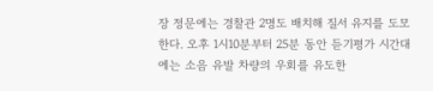장 정문에는 경찰관 2명도 배치해 질서 유지를 도모한다. 오후 1시10분부터 25분 동안 듣기평가 시간대에는 소음 유발 차량의 우회를 유도한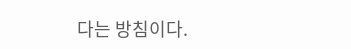다는 방침이다.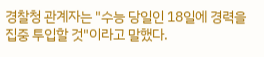경찰청 관계자는 "수능 당일인 18일에 경력을 집중 투입할 것"이라고 말했다.